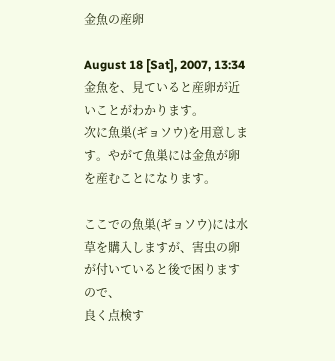金魚の産卵

August 18 [Sat], 2007, 13:34
金魚を、見ていると産卵が近いことがわかります。
次に魚巣(ギョソウ)を用意します。やがて魚巣には金魚が卵を産むことになります。

ここでの魚巣(ギョソウ)には水草を購入しますが、害虫の卵が付いていると後で困りますので、
良く点検す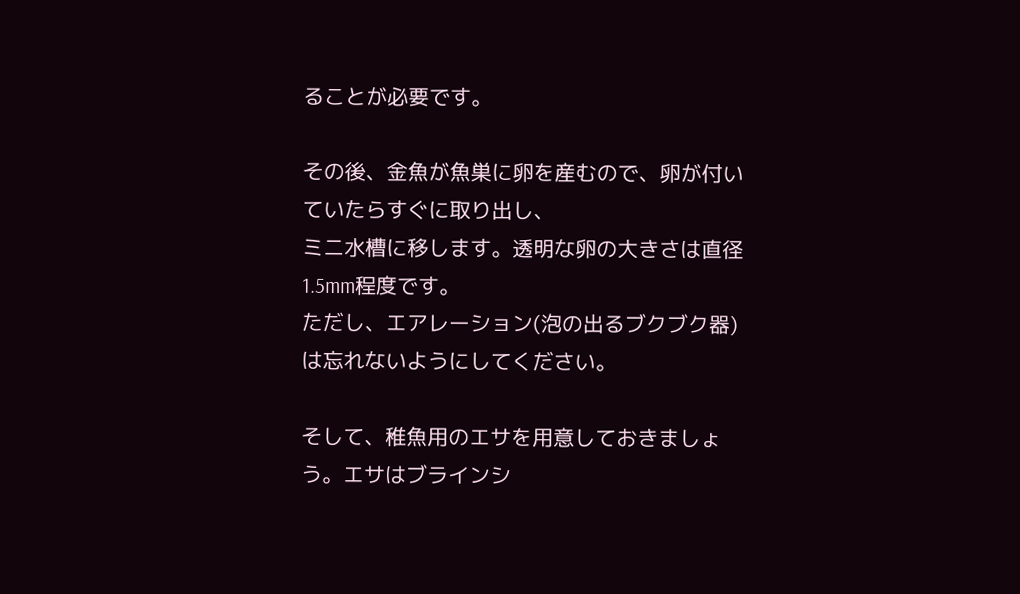ることが必要です。

その後、金魚が魚巣に卵を産むので、卵が付いていたらすぐに取り出し、
ミニ水槽に移します。透明な卵の大きさは直径1.5mm程度です。
ただし、エアレーション(泡の出るブクブク器)は忘れないようにしてください。

そして、稚魚用のエサを用意しておきましょう。エサはブラインシ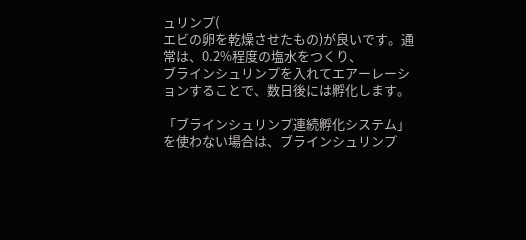ュリンプ(
エビの卵を乾燥させたもの)が良いです。通常は、0.2%程度の塩水をつくり、
ブラインシュリンプを入れてエアーレーションすることで、数日後には孵化します。

「ブラインシュリンプ連続孵化システム」を使わない場合は、ブラインシュリンプ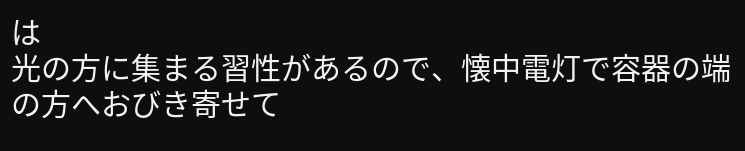は
光の方に集まる習性があるので、懐中電灯で容器の端の方へおびき寄せて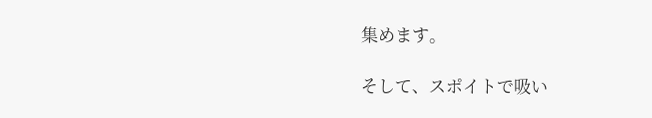集めます。

そして、スポイトで吸い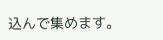込んで集めます。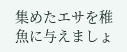集めたエサを稚魚に与えましょ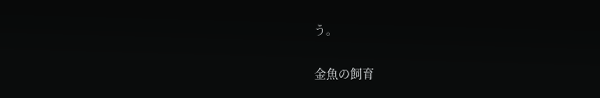う。

金魚の飼育